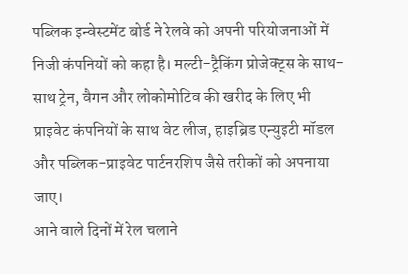पब्लिक इन्वेस्टमेंट बोर्ड ने रेलवे को अपनी परियोजनाओं में निजी कंपनियों को कहा है। मल्टी-ट्रैकिंग प्रोजेक्ट्स के साथ-साथ ट्रेन, वैगन और लोकोमोटिव की खरीद के लिए भी प्राइवेट कंपनियों के साथ वेट लीज, हाइब्रिड एन्युइटी मॉडल और पब्लिक-प्राइवेट पार्टनरशिप जैसे तरीकों को अपनाया जाए।
आने वाले दिनों में रेल चलाने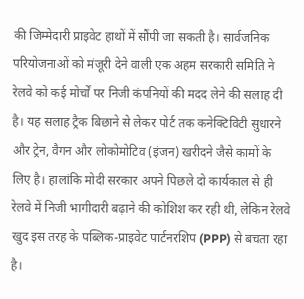की जिम्मेदारी प्राइवेट हाथों में सौंपी जा सकती है। सार्वजनिक परियोजनाओं को मंजूरी देने वाली एक अहम सरकारी समिति ने रेलवे को कई मोर्चों पर निजी कंपनियों की मदद लेने की सलाह दी है। यह सलाह ट्रैक बिछाने से लेकर पोर्ट तक कनेक्टिविटी सुधारने और ट्रेन, वैगन और लोकोमोटिव (इंजन) खरीदने जैसे कामों के लिए है। हालांकि मोदी सरकार अपने पिछले दो कार्यकाल से ही रेलवे में निजी भागीदारी बढ़ाने की कोशिश कर रही थी, लेकिन रेलवे खुद इस तरह के पब्लिक-प्राइवेट पार्टनरशिप (PPP) से बचता रहा है।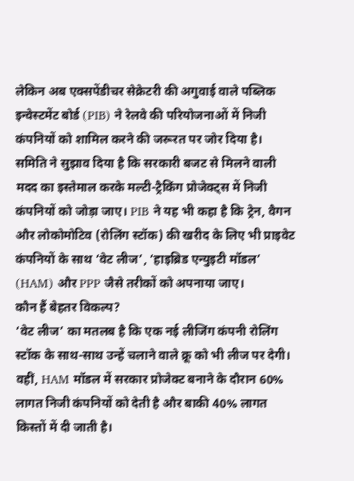लेकिन अब एक्सपेंडीचर सेक्रेटरी की अगुवाई वाले पब्लिक इन्वेस्टमेंट बोर्ड (PIB) ने रेलवे की परियोजनाओं में निजी कंपनियों को शामिल करने की जरूरत पर जोर दिया है। समिति ने सुझाव दिया है कि सरकारी बजट से मिलने वाली मदद का इस्तेमाल करके मल्टी-ट्रैकिंग प्रोजेक्ट्स में निजी कंपनियों को जोड़ा जाए। PIB ने यह भी कहा है कि ट्रेन, वैगन और लोकोमोटिव (रोलिंग स्टॉक) की खरीद के लिए भी प्राइवेट कंपनियों के साथ ‘वेट लीज’, ‘हाइब्रिड एन्युइटी मॉडल’ (HAM) और PPP जैसे तरीकों को अपनाया जाए।
कौन हैं बेहतर विकल्प?
‘वेट लीज’ का मतलब है कि एक नई लीजिंग कंपनी रोलिंग स्टॉक के साथ-साथ उन्हें चलाने वाले क्रू को भी लीज पर देगी। वहीं, HAM मॉडल में सरकार प्रोजेक्ट बनाने के दौरान 60% लागत निजी कंपनियों को देती है और बाकी 40% लागत किस्तों में दी जाती है।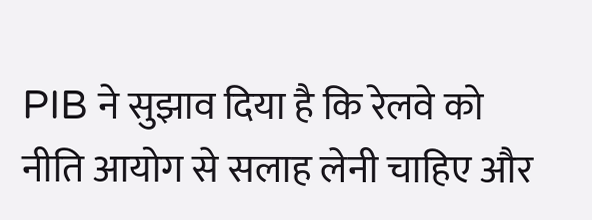PIB ने सुझाव दिया है कि रेलवे को नीति आयोग से सलाह लेनी चाहिए और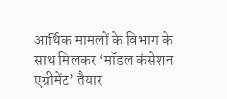आर्थिक मामलों के विभाग के साथ मिलकर ‘मॉडल कंसेशन एग्रीमेंट’ तैयार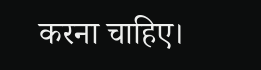करना चाहिए।